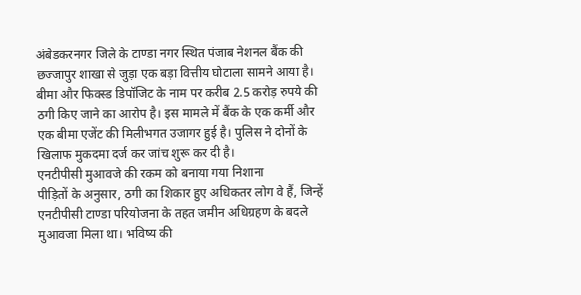अंबेडकरनगर जिले के टाण्डा नगर स्थित पंजाब नेशनल बैंक की छज्जापुर शाखा से जुड़ा एक बड़ा वित्तीय घोटाला सामने आया है। बीमा और फिक्स्ड डिपॉजिट के नाम पर करीब 2.5 करोड़ रुपये की ठगी किए जाने का आरोप है। इस मामले में बैंक के एक कर्मी और एक बीमा एजेंट की मिलीभगत उजागर हुई है। पुलिस ने दोनों के खिलाफ मुकदमा दर्ज कर जांच शुरू कर दी है।
एनटीपीसी मुआवजे की रकम को बनाया गया निशाना
पीड़ितों के अनुसार, ठगी का शिकार हुए अधिकतर लोग वे हैं, जिन्हें एनटीपीसी टाण्डा परियोजना के तहत जमीन अधिग्रहण के बदले मुआवजा मिला था। भविष्य की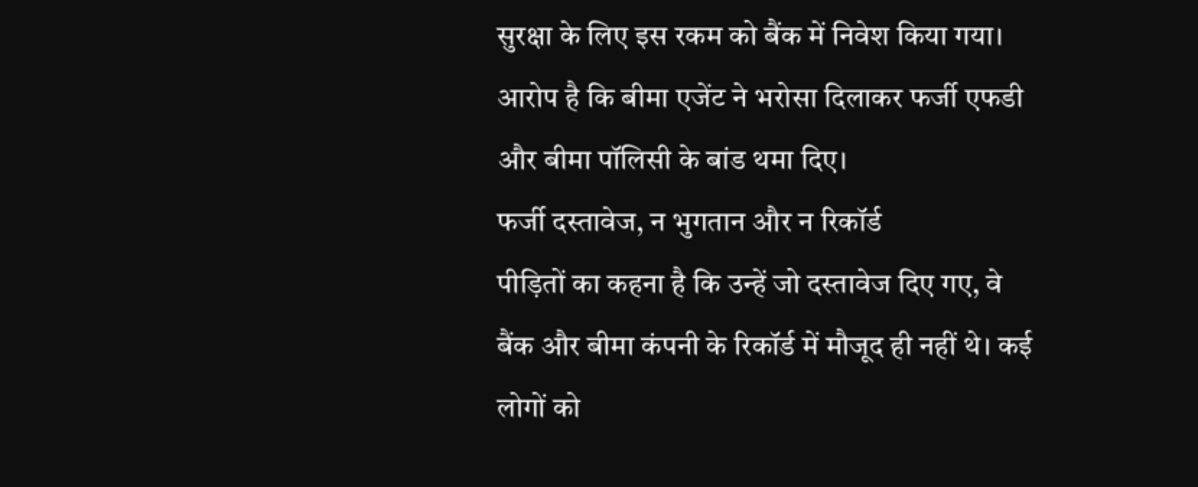सुरक्षा के लिए इस रकम को बैंक में निवेश किया गया। आरोप है कि बीमा एजेंट ने भरोसा दिलाकर फर्जी एफडी और बीमा पॉलिसी के बांड थमा दिए।
फर्जी दस्तावेज, न भुगतान और न रिकॉर्ड
पीड़ितों का कहना है कि उन्हें जो दस्तावेज दिए गए, वे बैंक और बीमा कंपनी के रिकॉर्ड में मौजूद ही नहीं थे। कई लोगों को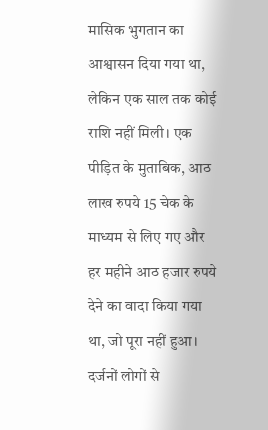मासिक भुगतान का आश्वासन दिया गया था, लेकिन एक साल तक कोई राशि नहीं मिली। एक पीड़ित के मुताबिक, आठ लाख रुपये 15 चेक के माध्यम से लिए गए और हर महीने आठ हजार रुपये देने का वादा किया गया था, जो पूरा नहीं हुआ।
दर्जनों लोगों से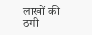लाखों की ठगी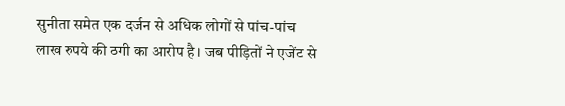सुनीता समेत एक दर्जन से अधिक लोगों से पांच-पांच लाख रुपये की ठगी का आरोप है। जब पीड़ितों ने एजेंट से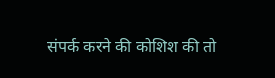संपर्क करने की कोशिश की तो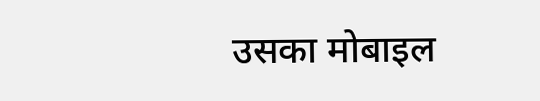उसका मोबाइल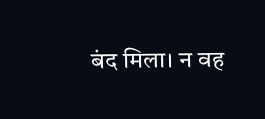बंद मिला। न वह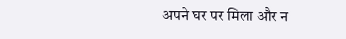अपने घर पर मिला और न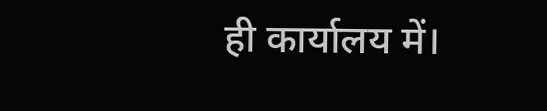ही कार्यालय में।